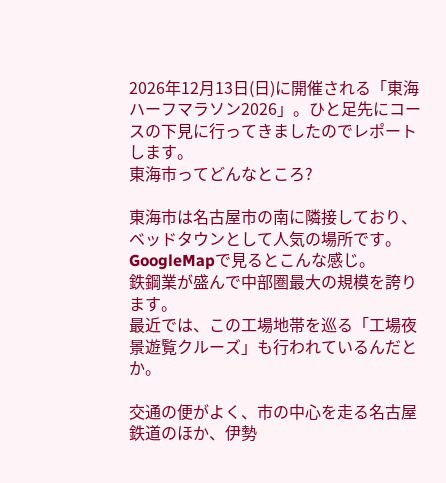2026年12月13日(日)に開催される「東海ハーフマラソン2026」。ひと足先にコースの下見に行ってきましたのでレポートします。
東海市ってどんなところ?

東海市は名古屋市の南に隣接しており、ベッドタウンとして人気の場所です。
GoogleMapで見るとこんな感じ。
鉄鋼業が盛んで中部圏最大の規模を誇ります。
最近では、この工場地帯を巡る「工場夜景遊覧クルーズ」も行われているんだとか。

交通の便がよく、市の中心を走る名古屋鉄道のほか、伊勢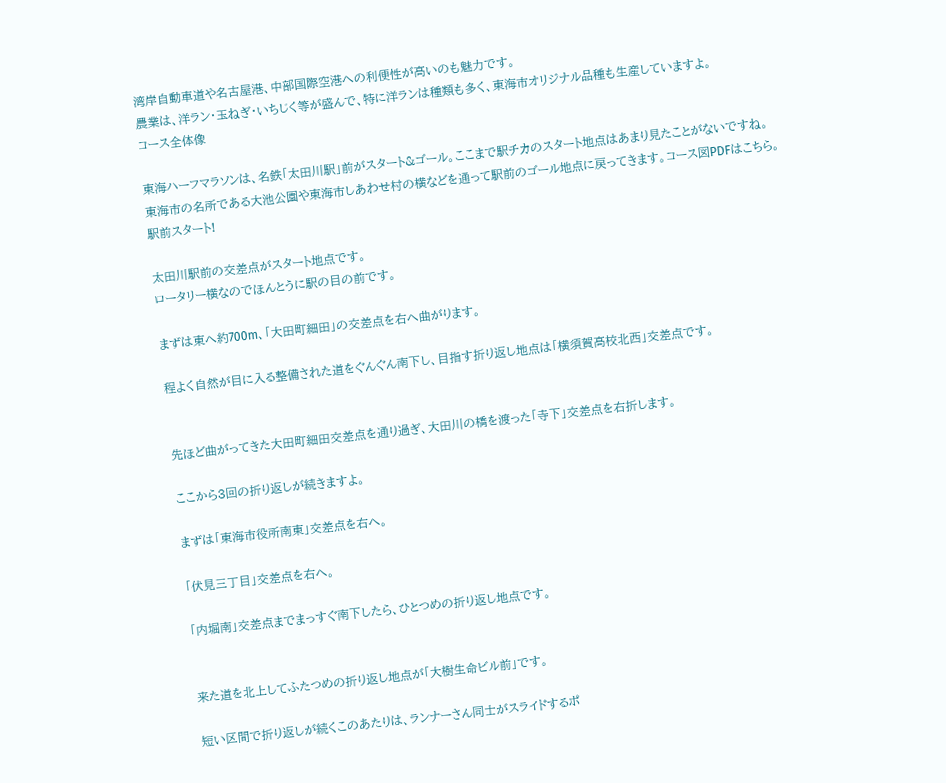湾岸自動車道や名古屋港、中部国際空港への利便性が高いのも魅力です。
農業は、洋ラン・玉ねぎ・いちじく等が盛んで、特に洋ランは種類も多く、東海市オリジナル品種も生産していますよ。
コース全体像

東海ハーフマラソンは、名鉄「太田川駅」前がスタート&ゴール。ここまで駅チカのスタート地点はあまり見たことがないですね。
東海市の名所である大池公園や東海市しあわせ村の横などを通って駅前のゴール地点に戻ってきます。コース図PDFはこちら。
駅前スタート!

太田川駅前の交差点がスタート地点です。
ロータリー横なのでほんとうに駅の目の前です。

まずは東へ約700m、「大田町細田」の交差点を右へ曲がります。

程よく自然が目に入る整備された道をぐんぐん南下し、目指す折り返し地点は「横須賀高校北西」交差点です。


先ほど曲がってきた大田町細田交差点を通り過ぎ、大田川の橋を渡った「寺下」交差点を右折します。

ここから3回の折り返しが続きますよ。

まずは「東海市役所南東」交差点を右へ。

「伏見三丁目」交差点を右へ。

「内堀南」交差点までまっすぐ南下したら、ひとつめの折り返し地点です。


来た道を北上してふたつめの折り返し地点が「大樹生命ビル前」です。

短い区間で折り返しが続くこのあたりは、ランナーさん同士がスライドするポ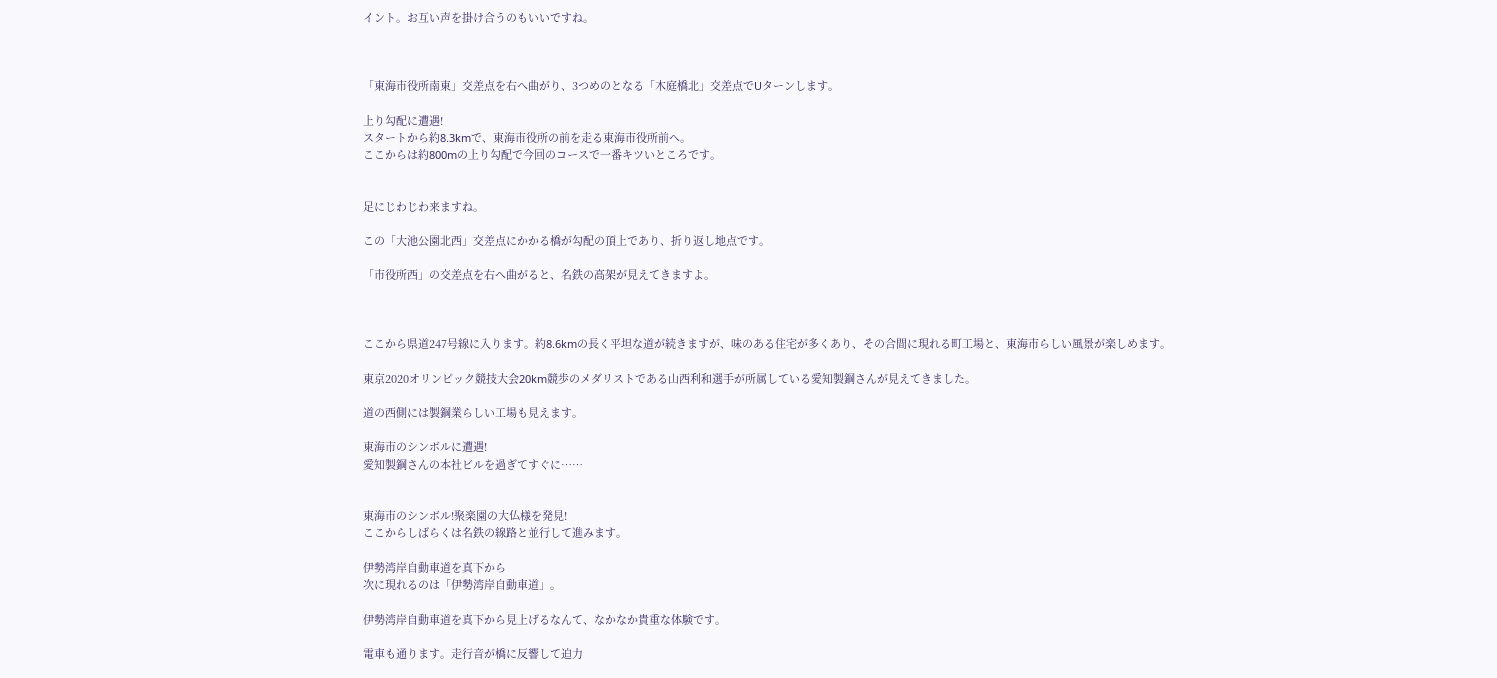イント。お互い声を掛け合うのもいいですね。



「東海市役所南東」交差点を右へ曲がり、3つめのとなる「木庭橋北」交差点でUターンします。

上り勾配に遭遇!
スタートから約8.3kmで、東海市役所の前を走る東海市役所前へ。
ここからは約800mの上り勾配で今回のコースで一番キツいところです。


足にじわじわ来ますね。

この「大池公園北西」交差点にかかる橋が勾配の頂上であり、折り返し地点です。

「市役所西」の交差点を右へ曲がると、名鉄の高架が見えてきますよ。



ここから県道247号線に入ります。約8.6kmの長く平坦な道が続きますが、味のある住宅が多くあり、その合間に現れる町工場と、東海市らしい風景が楽しめます。

東京2020オリンピック競技大会20km競歩のメダリストである山西利和選手が所属している愛知製鋼さんが見えてきました。

道の西側には製鋼業らしい工場も見えます。

東海市のシンボルに遭遇!
愛知製鋼さんの本社ビルを過ぎてすぐに……


東海市のシンボル!聚楽園の大仏様を発見!
ここからしばらくは名鉄の線路と並行して進みます。

伊勢湾岸自動車道を真下から
次に現れるのは「伊勢湾岸自動車道」。

伊勢湾岸自動車道を真下から見上げるなんて、なかなか貴重な体験です。

電車も通ります。走行音が橋に反響して迫力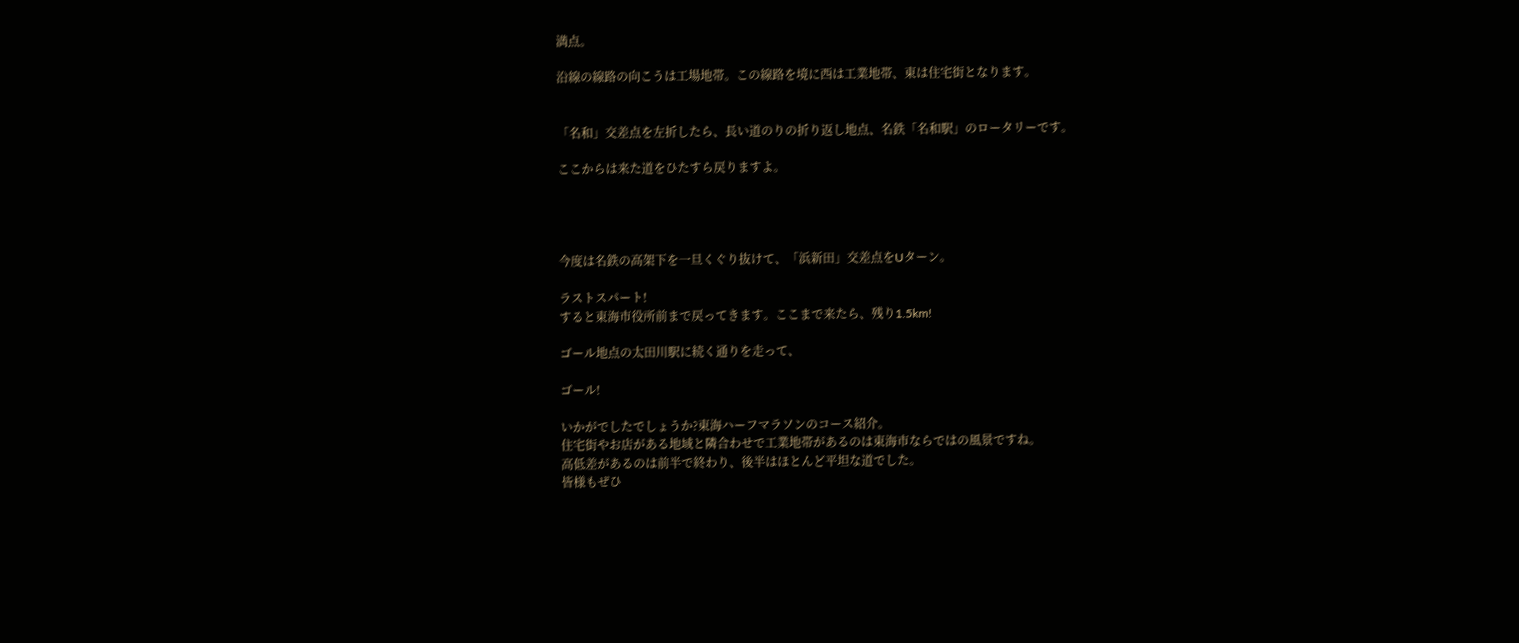満点。

沿線の線路の向こうは工場地帯。この線路を境に西は工業地帯、東は住宅街となります。


「名和」交差点を左折したら、長い道のりの折り返し地点、名鉄「名和駅」のロータリーです。

ここからは来た道をひたすら戻りますよ。




今度は名鉄の高架下を一旦くぐり抜けて、「浜新田」交差点をUターン。

ラストスパート!
すると東海市役所前まで戻ってきます。ここまで来たら、残り1.5km!

ゴール地点の太田川駅に続く通りを走って、

ゴール!

いかがでしたでしょうか?東海ハーフマラソンのコース紹介。
住宅街やお店がある地域と隣合わせで工業地帯があるのは東海市ならではの風景ですね。
高低差があるのは前半で終わり、後半はほとんど平坦な道でした。
皆様もぜひ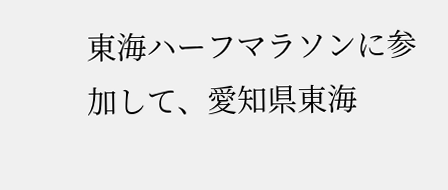東海ハーフマラソンに参加して、愛知県東海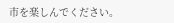市を楽しんでください。